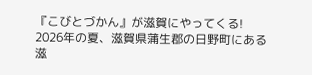『こびとづかん』が滋賀にやってくる!
2026年の夏、滋賀県蒲生郡の日野町にある滋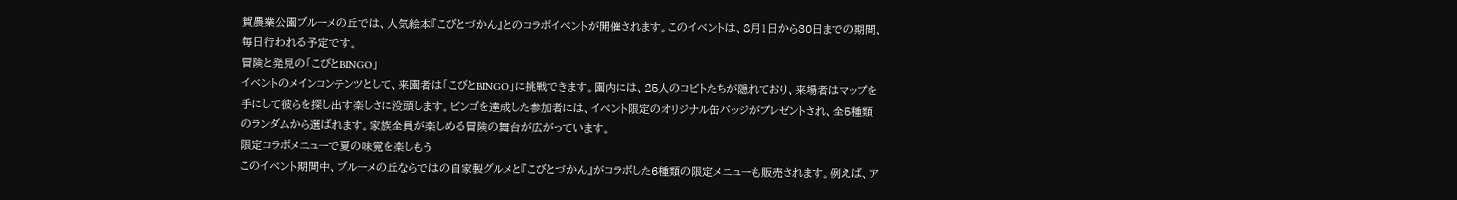賀農業公園ブルーメの丘では、人気絵本『こびとづかん』とのコラボイベントが開催されます。このイベントは、8月1日から30日までの期間、毎日行われる予定です。
冒険と発見の「こびとBINGO」
イベントのメインコンテンツとして、来園者は「こびとBINGO」に挑戦できます。園内には、25人のコビトたちが隠れており、来場者はマップを手にして彼らを探し出す楽しさに没頭します。ビンゴを達成した参加者には、イベント限定のオリジナル缶バッジがプレゼントされ、全5種類のランダムから選ばれます。家族全員が楽しめる冒険の舞台が広がっています。
限定コラボメニューで夏の味覚を楽しもう
このイベント期間中、ブルーメの丘ならではの自家製グルメと『こびとづかん』がコラボした6種類の限定メニューも販売されます。例えば、ア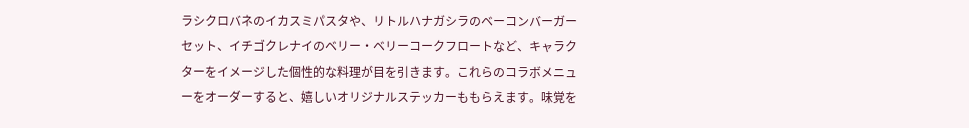ラシクロバネのイカスミパスタや、リトルハナガシラのベーコンバーガーセット、イチゴクレナイのベリー・ベリーコークフロートなど、キャラクターをイメージした個性的な料理が目を引きます。これらのコラボメニューをオーダーすると、嬉しいオリジナルステッカーももらえます。味覚を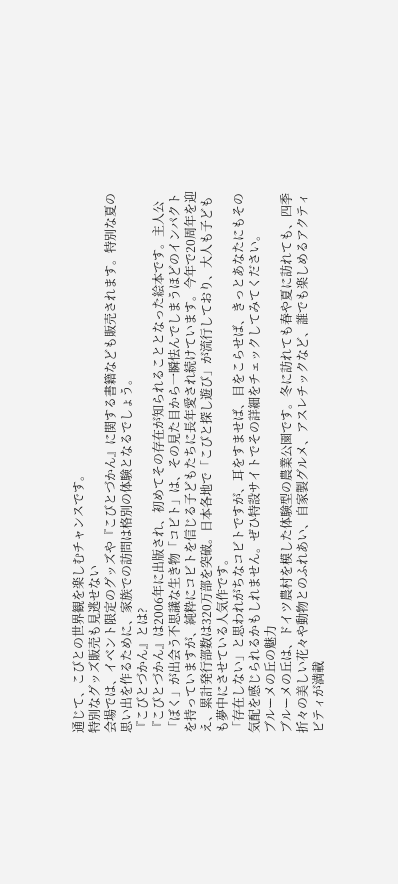通じて、こびとの世界観を楽しむチャンスです。
特別なグッズ販売も見逃せない
会場では、イベント限定のグッズや『こびとづかん』に関する書籍なども販売されます。特別な夏の思い出を作るために、家族での訪問は格別の体験となるでしょう。
『こびとづかん』とは?
『こびとづかん』は2006年に出版され、初めてその存在が知られることとなった絵本です。主人公「ぼく」が出会う不思議な生き物「コビト」は、その見た目から一瞬怯んでしまうほどのインパクトを持っていますが、純粋にコビトを信じる子どもたちに長年愛され続けています。今年で20周年を迎え、累計発行部数は320万部を突破。日本各地で「こびと探し遊び」が流行しており、大人も子どもも夢中にさせている人気作です。
「存在しない」と思われがちなコビトですが、耳をすませば、目をこらせば、きっとあなたにもその気配を感じられるかもしれません。ぜひ特設サイトでその詳細をチェックしてみてください。
ブルーメの丘の魅力
ブルーメの丘は、ドイツ農村を模した体験型の農業公園です。冬に訪れても春や夏に訪れても、四季折々の美しい花々や動物とのふれあい、自家製グルメ、アスレチックなど、誰でも楽しめるアクティビティが満載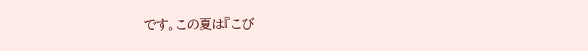です。この夏は『こび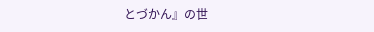とづかん』の世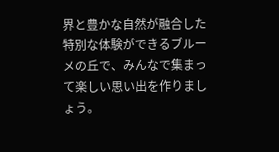界と豊かな自然が融合した特別な体験ができるブルーメの丘で、みんなで集まって楽しい思い出を作りましょう。